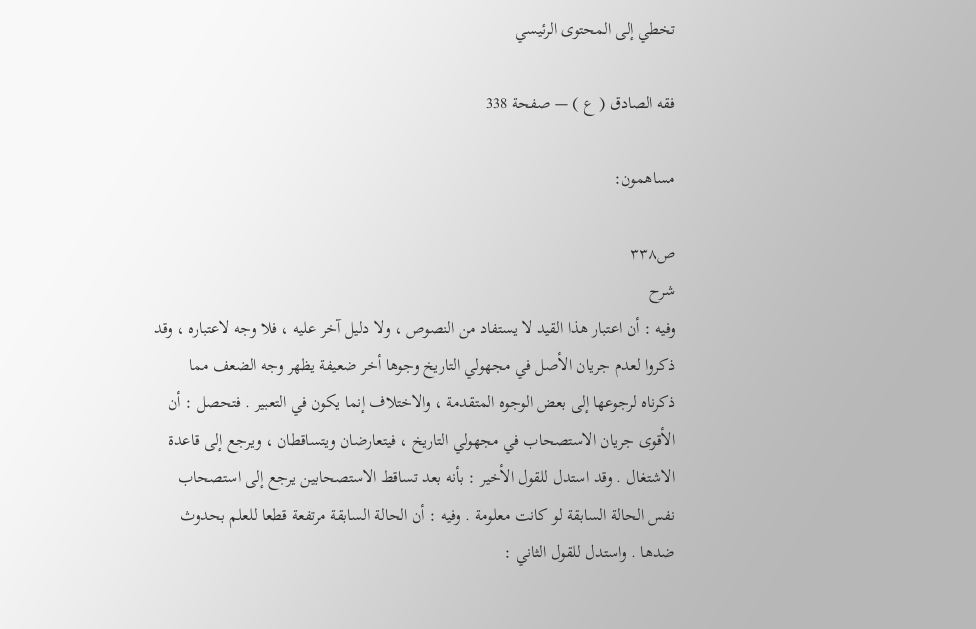تخطي إلى المحتوى الرئيسي

فقه الصادق ( ع ) — صفحة 338

مساهمون:

ص٣٣٨
شرح
وفيه : أن اعتبار هذا القيد لا يستفاد من النصوص ، ولا دليل آخر عليه ، فلا وجه لاعتباره ، وقد ذكروا لعدم جريان الأصل في مجهولي التاريخ وجوها أخر ضعيفة يظهر وجه الضعف مما ذكرناه لرجوعها إلى بعض الوجوه المتقدمة ، والاختلاف إنما يكون في التعبير . فتحصل : أن الأقوى جريان الاستصحاب في مجهولي التاريخ ، فيتعارضان ويتساقطان ، ويرجع إلى قاعدة الاشتغال . وقد استدل للقول الأخير : بأنه بعد تساقط الاستصحابين يرجع إلى استصحاب نفس الحالة السابقة لو كانت معلومة . وفيه : أن الحالة السابقة مرتفعة قطعا للعلم بحدوث ضدها . واستدل للقول الثاني :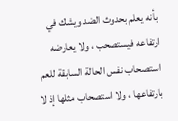بأنه يعلم بحدوث الضد ويشك في ارتفاعه فيستصحب ، ولا يعارضه استصحاب نفس الحالة السابقة للعم بارتفاعها ، ولا استصحاب مثلها إذ لا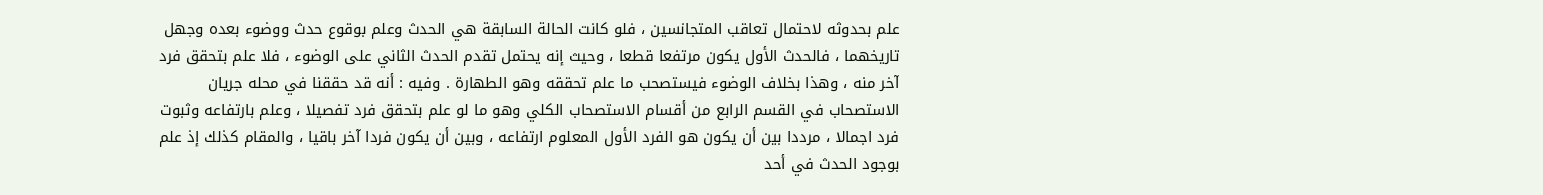علم بحدوثه لاحتمال تعاقب المتجانسين ، فلو كانت الحالة السابقة هي الحدث وعلم بوقوع حدث ووضوء بعده وجهل تاريخهما ، فالحدث الأول يكون مرتفعا قطعا ، وحيث إنه يحتمل تقدم الحدث الثاني على الوضوء ، فلا علم بتحقق فرد آخر منه ، وهذا بخلاف الوضوء فيستصحب ما علم تحققه وهو الطهارة . وفيه : أنه قد حققنا في محله جريان الاستصحاب في القسم الرابع من أقسام الاستصحاب الكلي وهو ما لو علم بتحقق فرد تفصيلا ، وعلم بارتفاعه وثبوت فرد اجمالا ، مرددا بين أن يكون هو الفرد الأول المعلوم ارتفاعه ، وبين أن يكون فردا آخر باقيا ، والمقام كذلك إذ علم بوجود الحدث في أحد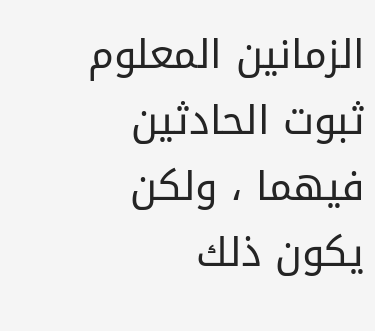الزمانين المعلوم ثبوت الحادثين فيهما ، ولكن يكون ذلك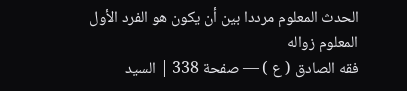الحدث المعلوم مرددا بين أن يكون هو الفرد الأول المعلوم زواله
فقه الصادق ( ع ) — صفحة 338 | السيد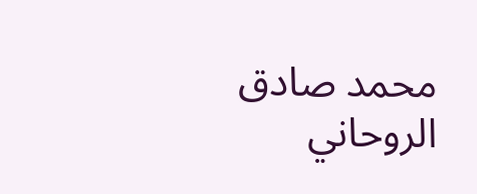محمد صادق الروحاني